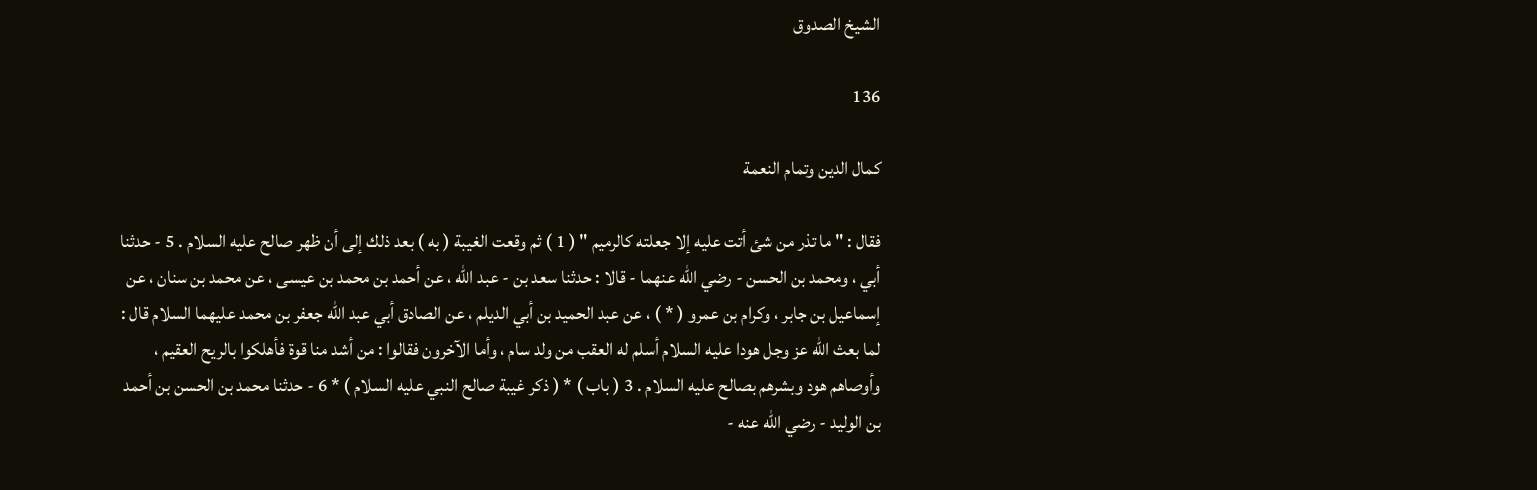الشيخ الصدوق

136

كمال الدين وتمام النعمة

فقال : " ما تذر من شئ أتت عليه إلا جعلته كالرميم " ( 1 ) ثم وقعت الغيبة ( به ) بعد ذلك إلى أن ظهر صالح عليه السلام . 5 - حدثنا أبي ، ومحمد بن الحسن - رضي الله عنهما - قالا : حدثنا سعد بن - عبد الله ، عن أحمد بن محمد بن عيسى ، عن محمد بن سنان ، عن إسماعيل بن جابر ، وكرام بن عمرو ( * ) ، عن عبد الحميد بن أبي الديلم ، عن الصادق أبي عبد الله جعفر بن محمد عليهما السلام قال : لما بعث الله عز وجل هودا عليه السلام أسلم له العقب من ولد سام ، وأما الآخرون فقالوا : من أشد منا قوة فأهلكوا بالريح العقيم ، وأوصاهم هود وبشرهم بصالح عليه السلام . 3 ( باب ) * ( ذكر غيبة صالح النبي عليه السلام ) * 6 - حدثنا محمد بن الحسن بن أحمد بن الوليد - رضي الله عنه -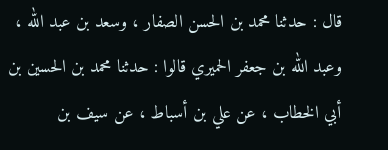قال : حدثنا محمد بن الحسن الصفار ، وسعد بن عبد الله ، وعبد الله بن جعفر الحميري قالوا : حدثنا محمد بن الحسين بن أبي الخطاب ، عن علي بن أسباط ، عن سيف بن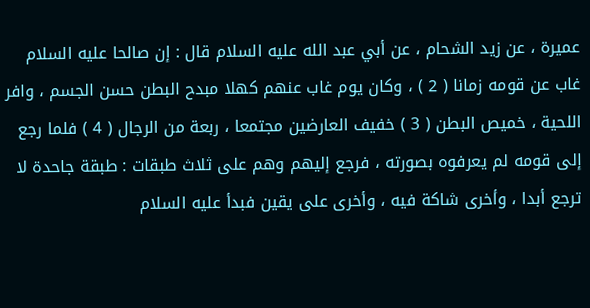عميرة ، عن زيد الشحام ، عن أبي عبد الله عليه السلام قال : إن صالحا عليه السلام غاب عن قومه زمانا ( 2 ) ، وكان يوم غاب عنهم كهلا مبدح البطن حسن الجسم ، وافر اللحية ، خميص البطن ( 3 ) خفيف العارضين مجتمعا ، ربعة من الرجال ( 4 ) فلما رجع إلى قومه لم يعرفوه بصورته ، فرجع إليهم وهم على ثلاث طبقات : طبقة جاحدة لا ترجع أبدا ، وأخرى شاكة فيه ، وأخرى على يقين فبدأ عليه السلام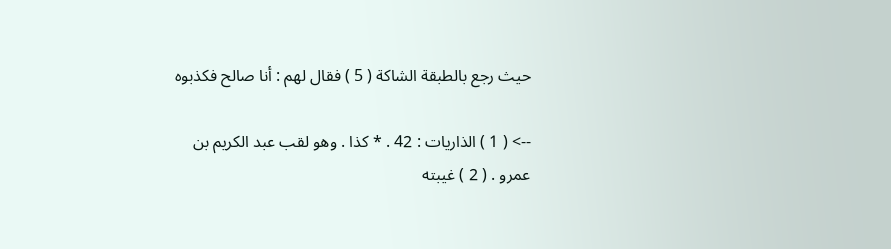حيث رجع بالطبقة الشاكة ( 5 ) فقال لهم : أنا صالح فكذبوه

--> ( 1 ) الذاريات : 42 . * كذا . وهو لقب عبد الكريم بن عمرو . ( 2 ) غيبته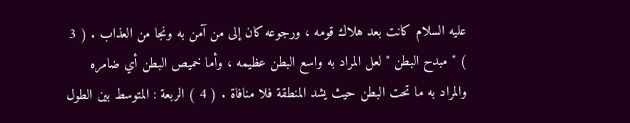عليه السلام كانت بعد هلاك قومه ، ورجوعه كان إلى من آمن به ونجا من العذاب . ( 3 ) " مبدح البطن " لعل المراد به واسع البطن عظيمه ، وأما خميص البطن أي ضامره والمراد به ما تحت البطن حيث يشد المنطقة فلا منافاة . ( 4 ) الربعة : المتوسط بين الطول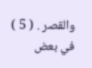والقصر . ( 5 ) في بعض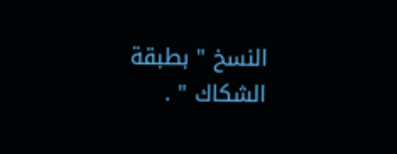النسخ " بطبقة الشكاك " .